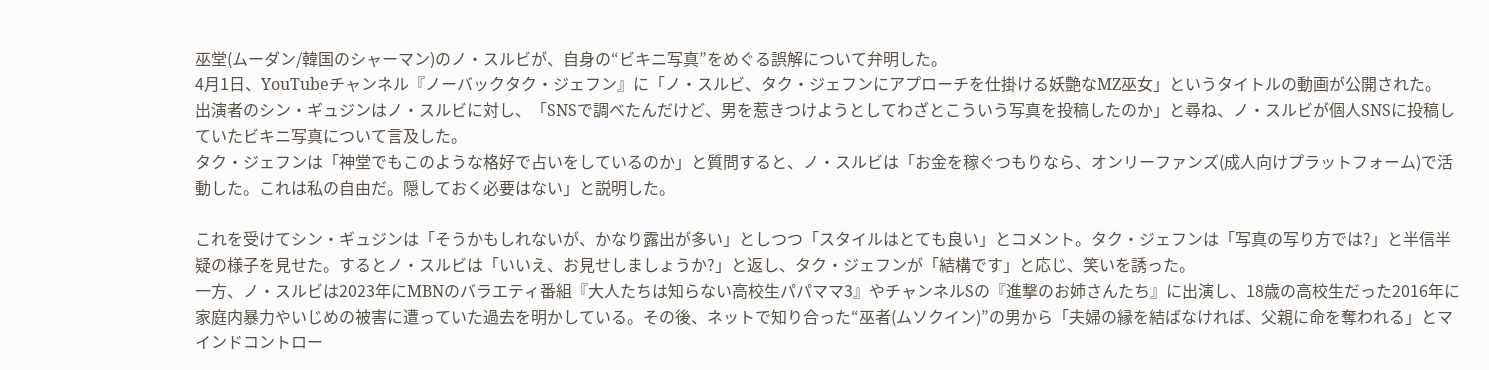巫堂(ムーダン/韓国のシャーマン)のノ・スルビが、自身の“ビキニ写真”をめぐる誤解について弁明した。
4月1日、YouTubeチャンネル『ノーバックタク・ジェフン』に「ノ・スルビ、タク・ジェフンにアプローチを仕掛ける妖艶なMZ巫女」というタイトルの動画が公開された。
出演者のシン・ギュジンはノ・スルビに対し、「SNSで調べたんだけど、男を惹きつけようとしてわざとこういう写真を投稿したのか」と尋ね、ノ・スルビが個人SNSに投稿していたビキニ写真について言及した。
タク・ジェフンは「神堂でもこのような格好で占いをしているのか」と質問すると、ノ・スルビは「お金を稼ぐつもりなら、オンリーファンズ(成人向けプラットフォーム)で活動した。これは私の自由だ。隠しておく必要はない」と説明した。

これを受けてシン・ギュジンは「そうかもしれないが、かなり露出が多い」としつつ「スタイルはとても良い」とコメント。タク・ジェフンは「写真の写り方では?」と半信半疑の様子を見せた。するとノ・スルビは「いいえ、お見せしましょうか?」と返し、タク・ジェフンが「結構です」と応じ、笑いを誘った。
一方、ノ・スルビは2023年にMBNのバラエティ番組『大人たちは知らない高校生パパママ3』やチャンネルSの『進撃のお姉さんたち』に出演し、18歳の高校生だった2016年に家庭内暴力やいじめの被害に遭っていた過去を明かしている。その後、ネットで知り合った“巫者(ムソクイン)”の男から「夫婦の縁を結ばなければ、父親に命を奪われる」とマインドコントロー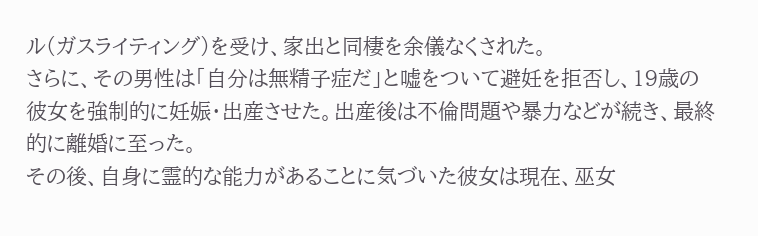ル(ガスライティング)を受け、家出と同棲を余儀なくされた。
さらに、その男性は「自分は無精子症だ」と嘘をついて避妊を拒否し、19歳の彼女を強制的に妊娠・出産させた。出産後は不倫問題や暴力などが続き、最終的に離婚に至った。
その後、自身に霊的な能力があることに気づいた彼女は現在、巫女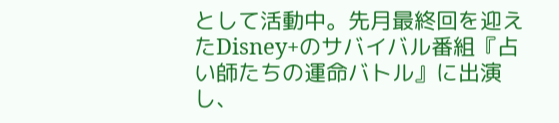として活動中。先月最終回を迎えたDisney+のサバイバル番組『占い師たちの運命バトル』に出演し、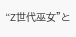“Z世代巫女”と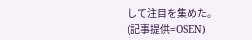して注目を集めた。
(記事提供=OSEN)